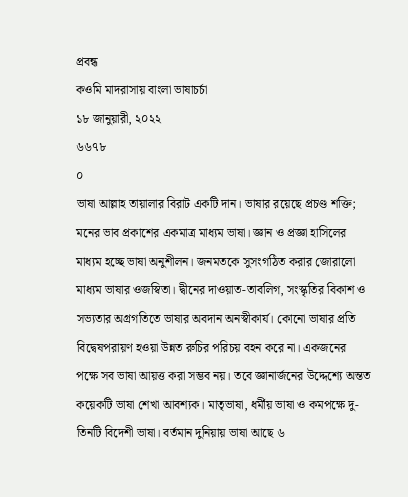প্রবন্ধ
কওমি মাদরাসায় বাংলা ভাষাচর্চা
১৮ জানুয়ারী, ২০২২
৬৬৭৮
০
ভাষা আল্লাহ তায়ালার বিরাট একটি দান। ভাষার রয়েছে প্রচণ্ড শক্তি; মনের ভাব প্রকাশের একমাত্র মাধ্যম ভাষা। জ্ঞান ও প্রজ্ঞা হাসিলের মাধ্যম হচ্ছে ভাষা অনুশীলন। জনমতকে সুসংগঠিত করার জোরালো মাধ্যম ভাষার ওজস্বিতা। দ্বীনের দাওয়াত-তাবলিগ, সংস্কৃতির বিকাশ ও সভ্যতার অগ্রগতিতে ভাষার অবদান অনস্বীকার্য। কোনো ভাষার প্রতি বিদ্বেষপরায়ণ হওয়া উন্নত রুচির পরিচয় বহন করে না। একজনের পক্ষে সব ভাষা আয়ত্ত করা সম্ভব নয়। তবে জ্ঞানার্জনের উদ্দেশ্যে অন্তত কয়েকটি ভাষা শেখা আবশ্যক। মাতৃভাষা, ধর্মীয় ভাষা ও কমপক্ষে দু-তিনটি বিদেশী ভাষা। বর্তমান দুনিয়ায় ভাষা আছে ৬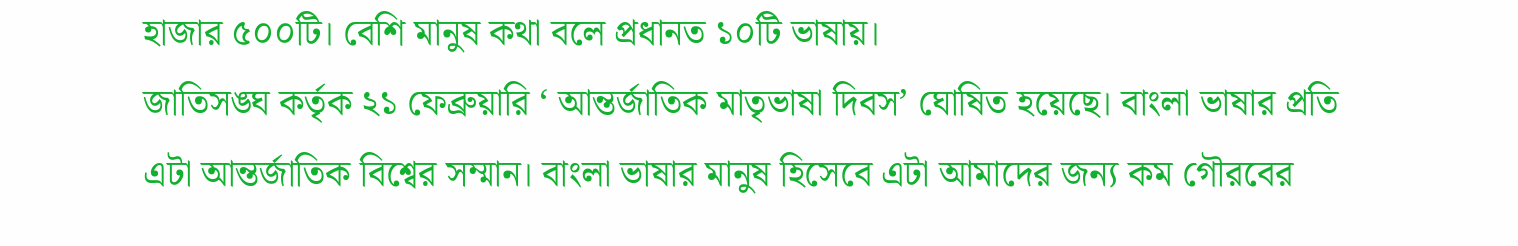হাজার ৫০০টি। বেশি মানুষ কথা বলে প্রধানত ১০টি ভাষায়।
জাতিসঙ্ঘ কর্তৃক ২১ ফেব্রুয়ারি ‘ আন্তর্জাতিক মাতৃভাষা দিবস’ ঘোষিত হয়েছে। বাংলা ভাষার প্রতি এটা আন্তর্জাতিক বিশ্বের সম্মান। বাংলা ভাষার মানুষ হিসেবে এটা আমাদের জন্য কম গৌরবের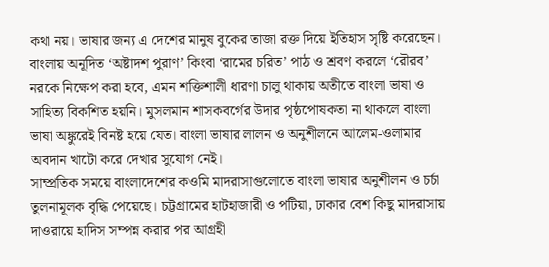কথা নয়। ভাষার জন্য এ দেশের মানুষ বুকের তাজা রক্ত দিয়ে ইতিহাস সৃষ্টি করেছেন। বাংলায় অনূদিত ‘অষ্টাদশ পুরাণ’ কিংবা ‘রামের চরিত’ পাঠ ও শ্রবণ করলে ‘রৌরব’ নরকে নিক্ষেপ করা হবে, এমন শক্তিশালী ধারণা চালু থাকায় অতীতে বাংলা ভাষা ও সাহিত্য বিকশিত হয়নি। মুসলমান শাসকবর্গের উদার পৃষ্ঠপোষকতা না থাকলে বাংলা ভাষা অঙ্কুরেই বিনষ্ট হয়ে যেত। বাংলা ভাষার লালন ও অনুশীলনে আলেম-ওলামার অবদান খাটো করে দেখার সুযোগ নেই।
সাম্প্রতিক সময়ে বাংলাদেশের কওমি মাদরাসাগুলোতে বাংলা ভাষার অনুশীলন ও চর্চা তুলনামূলক বৃদ্ধি পেয়েছে। চট্টগ্রামের হাটহাজারী ও পটিয়া, ঢাকার বেশ কিছু মাদরাসায় দাওরায়ে হাদিস সম্পন্ন করার পর আগ্রহী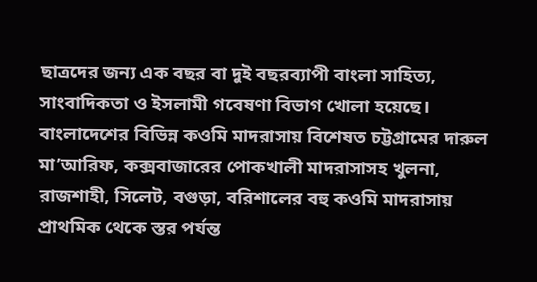ছাত্রদের জন্য এক বছর বা দুই বছরব্যাপী বাংলা সাহিত্য, সাংবাদিকতা ও ইসলামী গবেষণা বিভাগ খোলা হয়েছে। বাংলাদেশের বিভিন্ন কওমি মাদরাসায় বিশেষত চট্টগ্রামের দারুল মা’আরিফ, কক্সবাজারের পোকখালী মাদরাসাসহ খুলনা, রাজশাহী, সিলেট, বগুড়া, বরিশালের বহু কওমি মাদরাসায় প্রাথমিক থেকে স্তর পর্যন্ত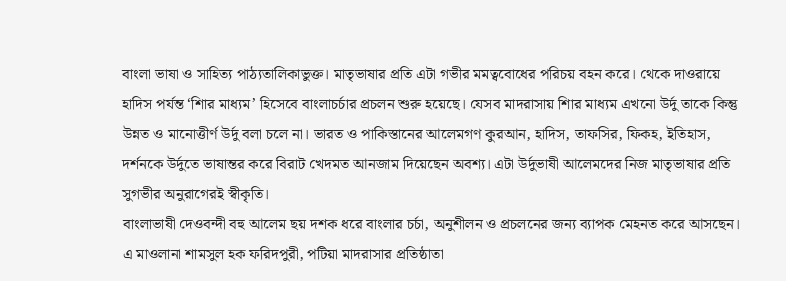বাংলা ভাষা ও সাহিত্য পাঠ্যতালিকাভুক্ত। মাতৃভাষার প্রতি এটা গভীর মমত্ববোধের পরিচয় বহন করে। থেকে দাওরায়ে হাদিস পর্যন্ত ‘শিার মাধ্যম’ হিসেবে বাংলাচর্চার প্রচলন শুরু হয়েছে। যেসব মাদরাসায় শিার মাধ্যম এখনো উর্দু তাকে কিন্তু উন্নত ও মানোত্তীর্ণ উর্দু বলা চলে না। ভারত ও পাকিস্তানের আলেমগণ কুরআন, হাদিস, তাফসির, ফিকহ, ইতিহাস, দর্শনকে উর্দুতে ভাষান্তর করে বিরাট খেদমত আনজাম দিয়েছেন অবশ্য। এটা উর্দুভাষী আলেমদের নিজ মাতৃভাষার প্রতি সুগভীর অনুরাগেরই স্বীকৃতি।
বাংলাভাষী দেওবন্দী বহু আলেম ছয় দশক ধরে বাংলার চর্চা, অনুশীলন ও প্রচলনের জন্য ব্যাপক মেহনত করে আসছেন। এ মাওলানা শামসুল হক ফরিদপুরী, পটিয়া মাদরাসার প্রতিষ্ঠাতা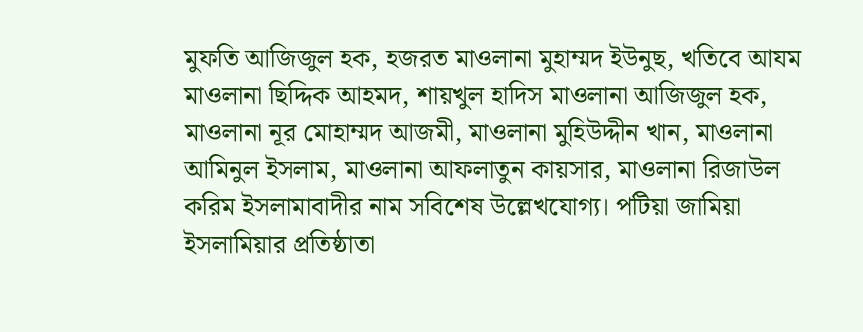মুফতি আজিজুল হক, হজরত মাওলানা মুহাম্মদ ইউনুছ, খতিবে আযম মাওলানা ছিদ্দিক আহমদ, শায়খুল হাদিস মাওলানা আজিজুল হক, মাওলানা নূর মোহাম্মদ আজমী, মাওলানা মুহিউদ্দীন খান, মাওলানা আমিনুল ইসলাম, মাওলানা আফলাতুন কায়সার, মাওলানা রিজাউল করিম ইসলামাবাদীর নাম সবিশেষ উল্লেখযোগ্য। পটিয়া জামিয়া ইসলামিয়ার প্রতিষ্ঠাতা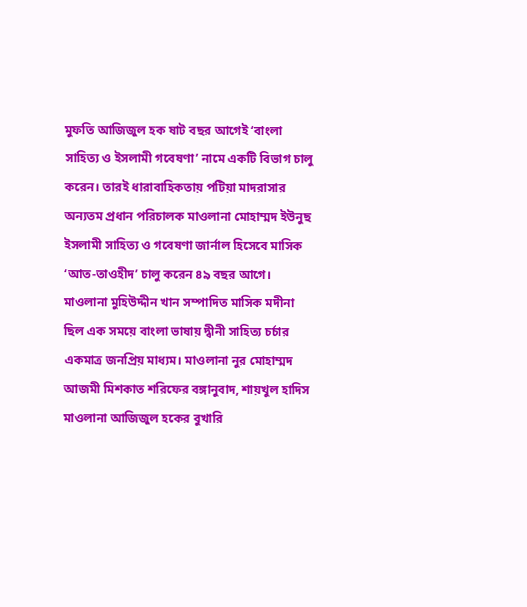মুফতি আজিজুল হক ষাট বছর আগেই ‘বাংলা সাহিত্য ও ইসলামী গবেষণা’ নামে একটি বিভাগ চালু করেন। তারই ধারাবাহিকতায় পটিয়া মাদরাসার অন্যতম প্রধান পরিচালক মাওলানা মোহাম্মদ ইউনুছ ইসলামী সাহিত্য ও গবেষণা জার্নাল হিসেবে মাসিক ‘আত-তাওহীদ’ চালু করেন ৪৯ বছর আগে। মাওলানা মুহিউদ্দীন খান সম্পাদিত মাসিক মদীনা ছিল এক সময়ে বাংলা ভাষায় দ্বীনী সাহিত্য চর্চার একমাত্র জনপ্রিয় মাধ্যম। মাওলানা নুর মোহাম্মদ আজমী মিশকাত শরিফের বঙ্গানুবাদ, শায়খুল হাদিস মাওলানা আজিজুল হকের বুখারি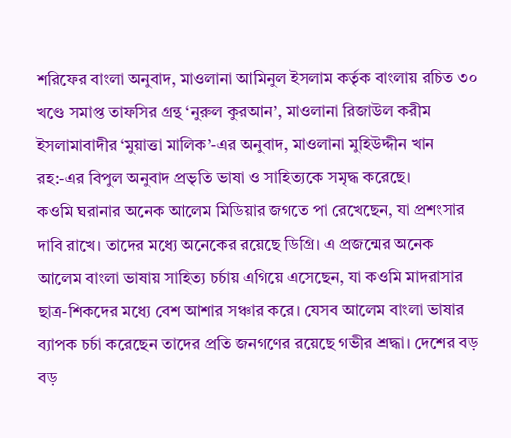শরিফের বাংলা অনুবাদ, মাওলানা আমিনুল ইসলাম কর্তৃক বাংলায় রচিত ৩০ খণ্ডে সমাপ্ত তাফসির গ্রন্থ ‘নুরুল কুরআন’, মাওলানা রিজাউল করীম ইসলামাবাদীর ‘মুয়াত্তা মালিক’-এর অনুবাদ, মাওলানা মুহিউদ্দীন খান রহ:-এর বিপুল অনুবাদ প্রভৃতি ভাষা ও সাহিত্যকে সমৃদ্ধ করেছে।
কওমি ঘরানার অনেক আলেম মিডিয়ার জগতে পা রেখেছেন, যা প্রশংসার দাবি রাখে। তাদের মধ্যে অনেকের রয়েছে ডিগ্রি। এ প্রজন্মের অনেক আলেম বাংলা ভাষায় সাহিত্য চর্চায় এগিয়ে এসেছেন, যা কওমি মাদরাসার ছাত্র-শিকদের মধ্যে বেশ আশার সঞ্চার করে। যেসব আলেম বাংলা ভাষার ব্যাপক চর্চা করেছেন তাদের প্রতি জনগণের রয়েছে গভীর শ্রদ্ধা। দেশের বড় বড়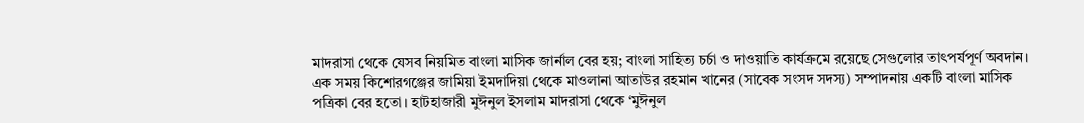মাদরাসা থেকে যেসব নিয়মিত বাংলা মাসিক জার্নাল বের হয়; বাংলা সাহিত্য চর্চা ও দাওয়াতি কার্যক্রমে রয়েছে সেগুলোর তাৎপর্যপূর্ণ অবদান।
এক সময় কিশোরগঞ্জের জামিয়া ইমদাদিয়া থেকে মাওলানা আতাউর রহমান খানের (সাবেক সংসদ সদস্য) সম্পাদনায় একটি বাংলা মাসিক পত্রিকা বের হতো। হাটহাজারী মুঈনুল ইসলাম মাদরাসা থেকে ‘মুঈনুল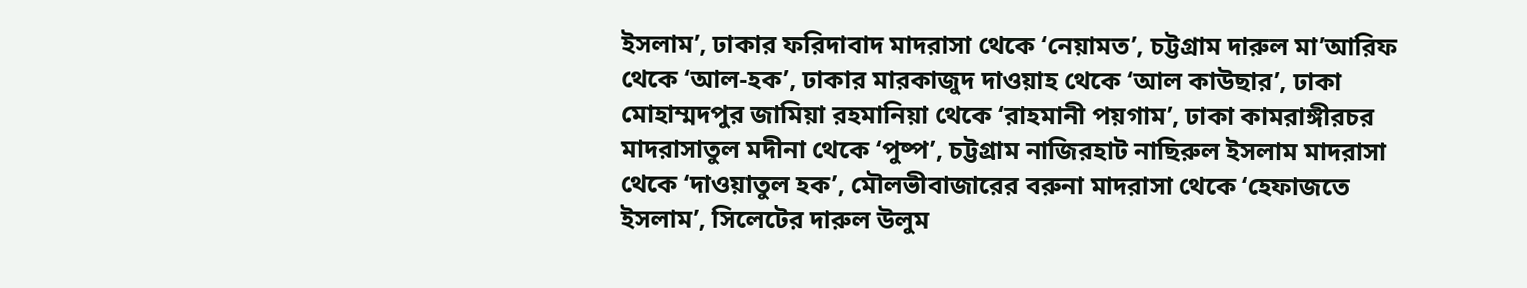ইসলাম’, ঢাকার ফরিদাবাদ মাদরাসা থেকে ‘নেয়ামত’, চট্টগ্রাম দারুল মা’আরিফ থেকে ‘আল-হক’, ঢাকার মারকাজুদ দাওয়াহ থেকে ‘আল কাউছার’, ঢাকা মোহাম্মদপুর জামিয়া রহমানিয়া থেকে ‘রাহমানী পয়গাম’, ঢাকা কামরাঙ্গীরচর মাদরাসাতুল মদীনা থেকে ‘পুষ্প’, চট্টগ্রাম নাজিরহাট নাছিরুল ইসলাম মাদরাসা থেকে ‘দাওয়াতুল হক’, মৌলভীবাজারের বরুনা মাদরাসা থেকে ‘হেফাজতে ইসলাম’, সিলেটের দারুল উলুম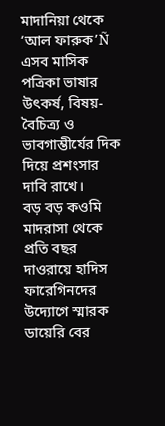মাদানিয়া থেকে ‘আল ফারুক’Ñ এসব মাসিক পত্রিকা ভাষার উৎকর্ষ, বিষয়-বৈচিত্র্য ও ভাবগাম্ভীর্যের দিক দিয়ে প্রশংসার দাবি রাখে।
বড় বড় কওমি মাদরাসা থেকে প্রতি বছর দাওরায়ে হাদিস ফারেগিনদের উদ্যোগে স্মারক ডায়েরি বের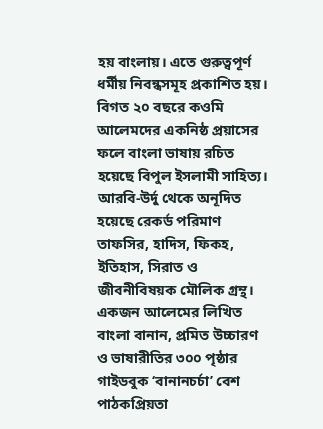হয় বাংলায়। এতে গুরুত্বপূর্ণ ধর্মীয় নিবন্ধসমূহ প্রকাশিত হয়। বিগত ২০ বছরে কওমি আলেমদের একনিষ্ঠ প্রয়াসের ফলে বাংলা ভাষায় রচিত হয়েছে বিপুল ইসলামী সাহিত্য। আরবি-উর্দু থেকে অনূদিত হয়েছে রেকর্ড পরিমাণ তাফসির, হাদিস, ফিকহ, ইতিহাস, সিরাত ও জীবনীবিষয়ক মৌলিক গ্রন্থ। একজন আলেমের লিখিত বাংলা বানান, প্রমিত উচ্চারণ ও ভাষারীতির ৩০০ পৃষ্ঠার গাইডবুক ‘বানানচর্চা’ বেশ পাঠকপ্রিয়তা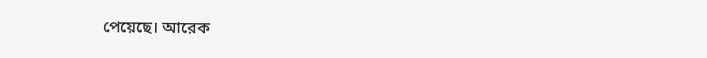পেয়েছে। আরেক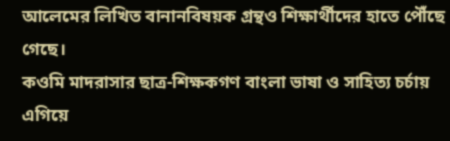আলেমের লিখিত বানানবিষয়ক গ্রন্থও শিক্ষার্থীদের হাতে পৌঁছে গেছে।
কওমি মাদরাসার ছাত্র-শিক্ষকগণ বাংলা ভাষা ও সাহিত্য চর্চায় এগিয়ে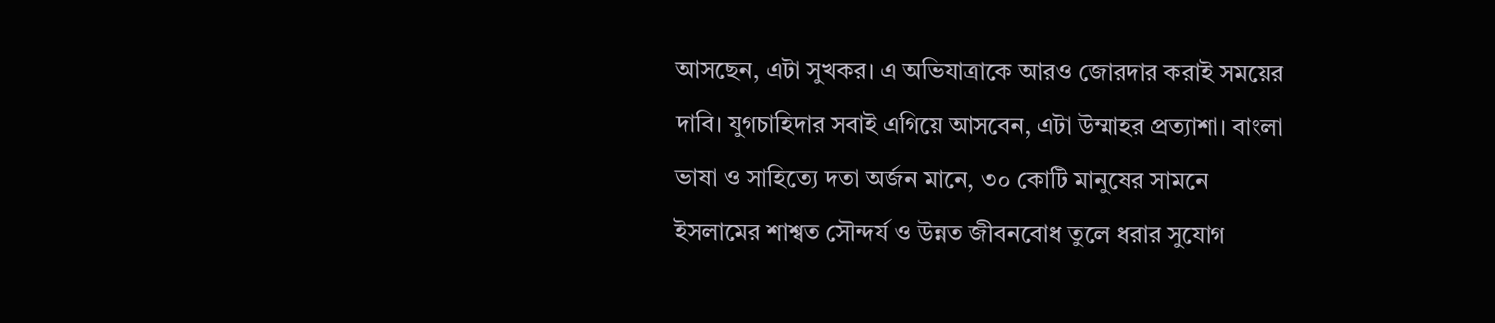আসছেন, এটা সুখকর। এ অভিযাত্রাকে আরও জোরদার করাই সময়ের দাবি। যুগচাহিদার সবাই এগিয়ে আসবেন, এটা উম্মাহর প্রত্যাশা। বাংলা ভাষা ও সাহিত্যে দতা অর্জন মানে, ৩০ কোটি মানুষের সামনে ইসলামের শাশ্বত সৌন্দর্য ও উন্নত জীবনবোধ তুলে ধরার সুযোগ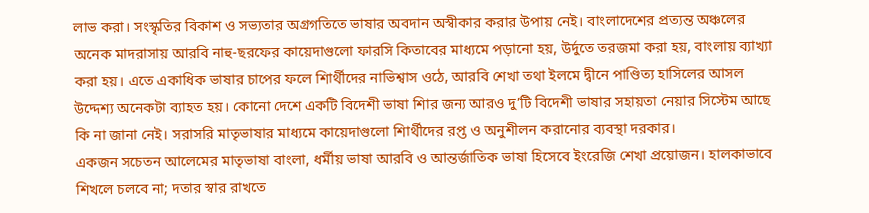লাভ করা। সংস্কৃতির বিকাশ ও সভ্যতার অগ্রগতিতে ভাষার অবদান অস্বীকার করার উপায় নেই। বাংলাদেশের প্রত্যন্ত অঞ্চলের অনেক মাদরাসায় আরবি নাহু-ছরফের কায়েদাগুলো ফারসি কিতাবের মাধ্যমে পড়ানো হয়, উর্দুতে তরজমা করা হয়, বাংলায় ব্যাখ্যা করা হয়। এতে একাধিক ভাষার চাপের ফলে শিার্থীদের নাভিশ্বাস ওঠে, আরবি শেখা তথা ইলমে দ্বীনে পাণ্ডিত্য হাসিলের আসল উদ্দেশ্য অনেকটা ব্যাহত হয়। কোনো দেশে একটি বিদেশী ভাষা শিার জন্য আরও দু’টি বিদেশী ভাষার সহায়তা নেয়ার সিস্টেম আছে কি না জানা নেই। সরাসরি মাতৃভাষার মাধ্যমে কায়েদাগুলো শিার্থীদের রপ্ত ও অনুশীলন করানোর ব্যবস্থা দরকার।
একজন সচেতন আলেমের মাতৃভাষা বাংলা, ধর্মীয় ভাষা আরবি ও আন্তর্জাতিক ভাষা হিসেবে ইংরেজি শেখা প্রয়োজন। হালকাভাবে শিখলে চলবে না; দতার স্বার রাখতে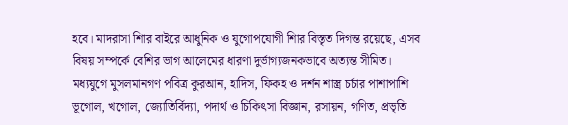হবে। মাদরাসা শিার বাইরে আধুনিক ও যুগোপযোগী শিার বিস্তৃত দিগন্ত রয়েছে, এসব বিষয় সম্পর্কে বেশির ভাগ আলেমের ধারণা দুর্ভাগ্যজনকভাবে অত্যন্ত সীমিত।
মধ্যযুগে মুসলমানগণ পবিত্র কুরআন, হাদিস, ফিকহ ও দর্শন শাস্ত্র চর্চার পাশাপাশি ভূগোল, খগোল, জ্যোতির্বিদ্যা, পদার্থ ও চিকিৎসা বিজ্ঞান, রসায়ন, গণিত, প্রভৃতি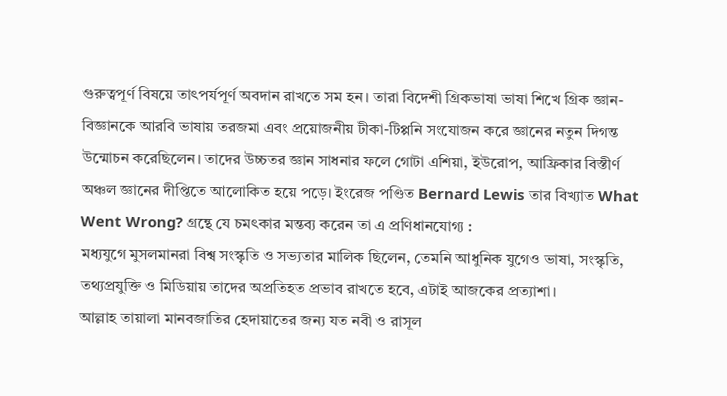গুরুত্বপূর্ণ বিষয়ে তাৎপর্যপূর্ণ অবদান রাখতে সম হন। তারা বিদেশী গ্রিকভাষা ভাষা শিখে গ্রিক জ্ঞান-বিজ্ঞানকে আরবি ভাষায় তরজমা এবং প্রয়োজনীয় টীকা-টিপ্পনি সংযোজন করে জ্ঞানের নতুন দিগন্ত উন্মোচন করেছিলেন। তাদের উচ্চতর জ্ঞান সাধনার ফলে গোটা এশিয়া, ইউরোপ, আফ্রিকার বিস্তীর্ণ অঞ্চল জ্ঞানের দীপ্তিতে আলোকিত হয়ে পড়ে। ইংরেজ পণ্ডিত Bernard Lewis তার বিখ্যাত What Went Wrong? গ্রন্থে যে চমৎকার মন্তব্য করেন তা এ প্রণিধানযোগ্য :
মধ্যযুগে মুসলমানরা বিশ্ব সংস্কৃতি ও সভ্যতার মালিক ছিলেন, তেমনি আধুনিক যুগেও ভাষা, সংস্কৃতি, তথ্যপ্রযুক্তি ও মিডিয়ায় তাদের অপ্রতিহত প্রভাব রাখতে হবে, এটাই আজকের প্রত্যাশা।
আল্লাহ তায়ালা মানবজাতির হেদায়াতের জন্য যত নবী ও রাসূল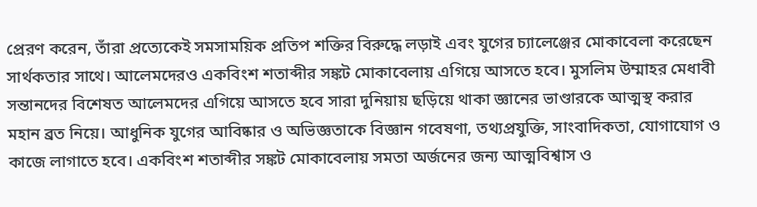প্রেরণ করেন, তাঁরা প্রত্যেকেই সমসাময়িক প্রতিপ শক্তির বিরুদ্ধে লড়াই এবং যুগের চ্যালেঞ্জের মোকাবেলা করেছেন সার্থকতার সাথে। আলেমদেরও একবিংশ শতাব্দীর সঙ্কট মোকাবেলায় এগিয়ে আসতে হবে। মুসলিম উম্মাহর মেধাবী সন্তানদের বিশেষত আলেমদের এগিয়ে আসতে হবে সারা দুনিয়ায় ছড়িয়ে থাকা জ্ঞানের ভাণ্ডারকে আত্মস্থ করার মহান ব্রত নিয়ে। আধুনিক যুগের আবিষ্কার ও অভিজ্ঞতাকে বিজ্ঞান গবেষণা, তথ্যপ্রযুক্তি, সাংবাদিকতা, যোগাযোগ ও কাজে লাগাতে হবে। একবিংশ শতাব্দীর সঙ্কট মোকাবেলায় সমতা অর্জনের জন্য আত্মবিশ্বাস ও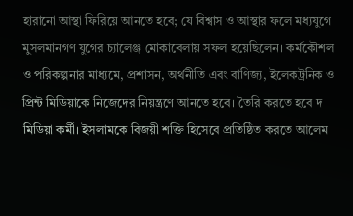হারানো আস্থা ফিরিয়ে আনতে হবে; যে বিশ্বাস ও আস্থার ফলে মধ্যযুগে মুসলমানগণ যুগের চ্যালেঞ্জ মোকাবেলায় সফল হয়েছিলেন। কর্মকৌশল ও পরিকল্পনার মাধ্যমে, প্রশাসন, অর্থনীতি এবং বাণিজ্য, ইলেকট্রনিক ও প্রিন্ট মিডিয়াকে নিজেদের নিয়ন্ত্রণে আনতে হবে। তৈরি করতে হবে দ মিডিয়া কর্মী। ইসলামকে বিজয়ী শক্তি হিসেবে প্রতিষ্ঠিত করতে আলেম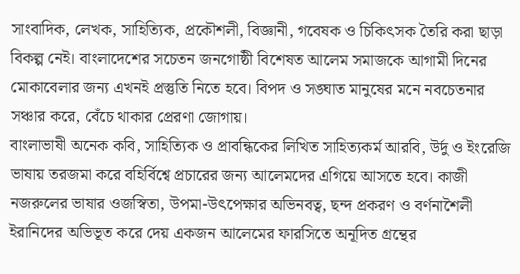সাংবাদিক, লেখক, সাহিত্যিক, প্রকৌশলী, বিজ্ঞানী, গবেষক ও চিকিৎসক তৈরি করা ছাড়া বিকল্প নেই। বাংলাদেশের সচেতন জনগোষ্ঠী বিশেষত আলেম সমাজকে আগামী দিনের মোকাবেলার জন্য এখনই প্রস্তুতি নিতে হবে। বিপদ ও সঙ্ঘাত মানুষের মনে নবচেতনার সঞ্চার করে, বেঁচে থাকার প্রেরণা জোগায়।
বাংলাভাষী অনেক কবি, সাহিত্যিক ও প্রাবন্ধিকের লিখিত সাহিত্যকর্ম আরবি, উর্দু ও ইংরেজি ভাষায় তরজমা করে বহির্বিশ্বে প্রচারের জন্য আলেমদের এগিয়ে আসতে হবে। কাজী নজরুলের ভাষার ওজস্বিতা, উপমা-উৎপেক্ষার অভিনবত্ব, ছন্দ প্রকরণ ও বর্ণনাশৈলী ইরানিদের অভিভূত করে দেয় একজন আলেমের ফারসিতে অনূদিত গ্রন্থের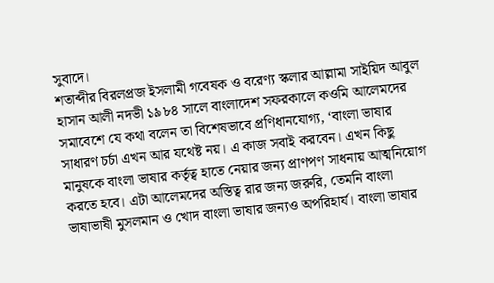সুবাদে।
শতাব্দীর বিরলপ্রজ ইসলামী গবেষক ও বরেণ্য স্কলার আল্লামা সাইয়িদ আবুল হাসান আলী নদভী ১৯৮৪ সালে বাংলাদেশ সফরকালে কওমি আলেমদের সমাবেশে যে কথা বলেন তা বিশেষভাবে প্রণিধানযোগ্য, ‘বাংলা ভাষার সাধারণ চর্চা এখন আর যথেষ্ট নয়। এ কাজ সবাই করবেন। এখন কিছু মানুষকে বাংলা ভাষার কর্তৃত্ব হাতে নেয়ার জন্য প্রাণপণ সাধনায় আত্মনিয়োগ করতে হবে। এটা আলেমদের অস্তিত্ব রার জন্য জরুরি, তেমনি বাংলা ভাষাভাষী মুসলমান ও খোদ বাংলা ভাষার জন্যও অপরিহার্য। বাংলা ভাষার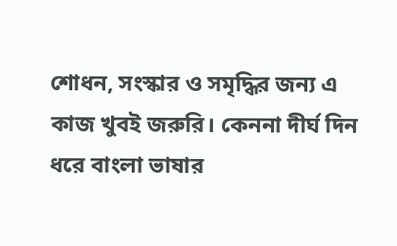শোধন, সংস্কার ও সমৃদ্ধির জন্য এ কাজ খুবই জরুরি। কেননা দীর্ঘ দিন ধরে বাংলা ভাষার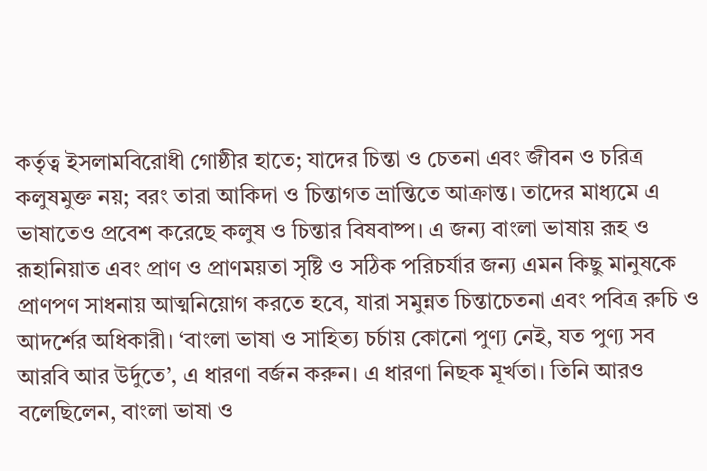কর্তৃত্ব ইসলামবিরোধী গোষ্ঠীর হাতে; যাদের চিন্তা ও চেতনা এবং জীবন ও চরিত্র কলুষমুক্ত নয়; বরং তারা আকিদা ও চিন্তাগত ভ্রান্তিতে আক্রান্ত। তাদের মাধ্যমে এ ভাষাতেও প্রবেশ করেছে কলুষ ও চিন্তার বিষবাষ্প। এ জন্য বাংলা ভাষায় রূহ ও রূহানিয়াত এবং প্রাণ ও প্রাণময়তা সৃষ্টি ও সঠিক পরিচর্যার জন্য এমন কিছু মানুষকে প্রাণপণ সাধনায় আত্মনিয়োগ করতে হবে, যারা সমুন্নত চিন্তাচেতনা এবং পবিত্র রুচি ও আদর্শের অধিকারী। ‘বাংলা ভাষা ও সাহিত্য চর্চায় কোনো পুণ্য নেই, যত পুণ্য সব আরবি আর উর্দুতে’, এ ধারণা বর্জন করুন। এ ধারণা নিছক মূর্খতা। তিনি আরও বলেছিলেন, বাংলা ভাষা ও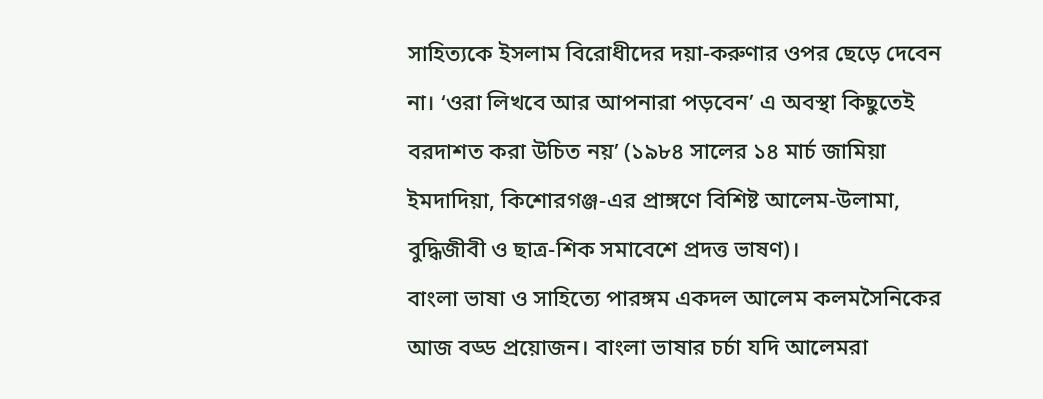সাহিত্যকে ইসলাম বিরোধীদের দয়া-করুণার ওপর ছেড়ে দেবেন না। ‘ওরা লিখবে আর আপনারা পড়বেন’ এ অবস্থা কিছুতেই বরদাশত করা উচিত নয়’ (১৯৮৪ সালের ১৪ মার্চ জামিয়া ইমদাদিয়া, কিশোরগঞ্জ-এর প্রাঙ্গণে বিশিষ্ট আলেম-উলামা, বুদ্ধিজীবী ও ছাত্র-শিক সমাবেশে প্রদত্ত ভাষণ)।
বাংলা ভাষা ও সাহিত্যে পারঙ্গম একদল আলেম কলমসৈনিকের আজ বড্ড প্রয়োজন। বাংলা ভাষার চর্চা যদি আলেমরা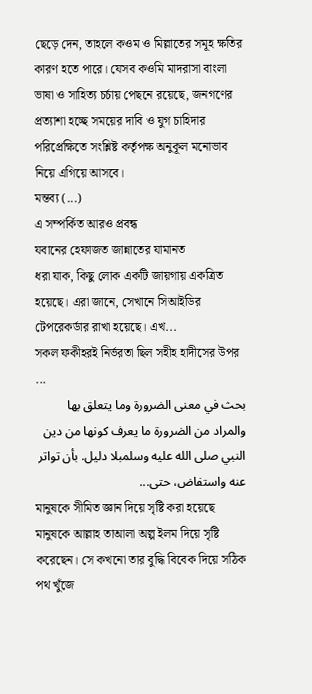ছেড়ে দেন, তাহলে কওম ও মিল্লাতের সমূহ ক্ষতির কারণ হতে পারে। যেসব কওমি মাদরাসা বাংলা ভাষা ও সাহিত্য চর্চায় পেছনে রয়েছে, জনগণের প্রত্যাশা হচ্ছে সময়ের দাবি ও যুগ চাহিদার পরিপ্রেক্ষিতে সংশ্লিষ্ট কর্তৃপক্ষ অনুকূল মনোভাব নিয়ে এগিয়ে আসবে।
মন্তব্য (...)
এ সম্পর্কিত আরও প্রবন্ধ
যবানের হেফাজত জান্নাতের যামানত
ধরা যাক, কিছু লোক একটি জায়গায় একত্রিত হয়েছে। এরা জানে, সেখানে সিআইডির টেপরেকর্ডার রাখা হয়েছে। এখ...
সকল ফকীহরই নির্ভরতা ছিল সহীহ হাদীসের উপর
...
بحث في معنى الضرورة وما يتعلق بها
والمراد من الضرورة ما يعرف كونها من دين النبي صلى الله عليه وسلمبلا دليل. بأن تواتر عنه واستفاض، حتى...
মানুষকে সীমিত জ্ঞান দিয়ে সৃষ্টি করা হয়েছে
মানুষকে আল্লাহ তাআলা অল্প ইলম দিয়ে সৃষ্টি করেছেন। সে কখনো তার বুদ্ধি বিবেক দিয়ে সঠিক পথ খুঁজে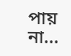পায় না...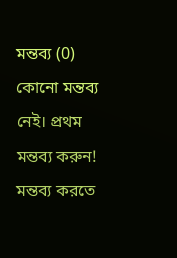মন্তব্য (0)
কোনো মন্তব্য নেই। প্রথম মন্তব্য করুন!
মন্তব্য করতে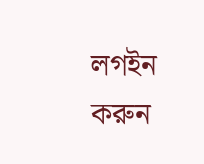লগইন করুন